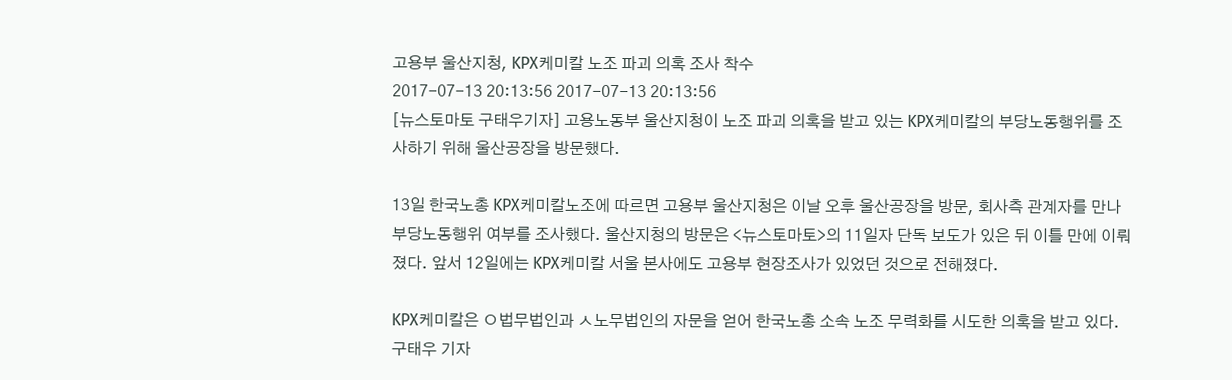고용부 울산지청, KPX케미칼 노조 파괴 의혹 조사 착수
2017-07-13 20:13:56 2017-07-13 20:13:56
[뉴스토마토 구태우기자] 고용노동부 울산지청이 노조 파괴 의혹을 받고 있는 KPX케미칼의 부당노동행위를 조사하기 위해 울산공장을 방문했다.

13일 한국노총 KPX케미칼노조에 따르면 고용부 울산지청은 이날 오후 울산공장을 방문, 회사측 관계자를 만나 부당노동행위 여부를 조사했다. 울산지청의 방문은 <뉴스토마토>의 11일자 단독 보도가 있은 뒤 이틀 만에 이뤄졌다. 앞서 12일에는 KPX케미칼 서울 본사에도 고용부 현장조사가 있었던 것으로 전해졌다.

KPX케미칼은 ㅇ법무법인과 ㅅ노무법인의 자문을 얻어 한국노총 소속 노조 무력화를 시도한 의혹을 받고 있다.
구태우 기자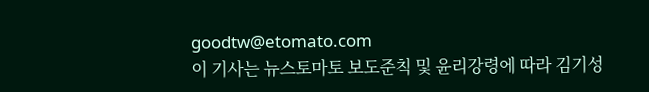goodtw@etomato.com
이 기사는 뉴스토마토 보도준칙 및 윤리강령에 따라 김기성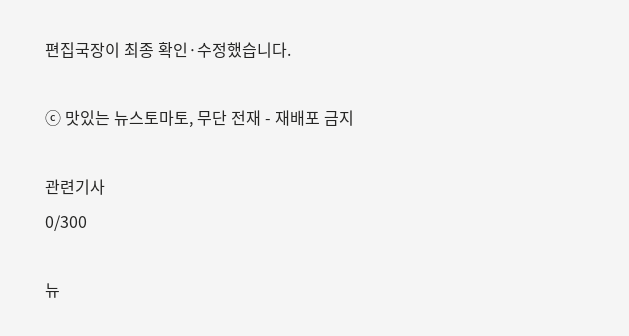편집국장이 최종 확인·수정했습니다.

ⓒ 맛있는 뉴스토마토, 무단 전재 - 재배포 금지

관련기사
0/300

뉴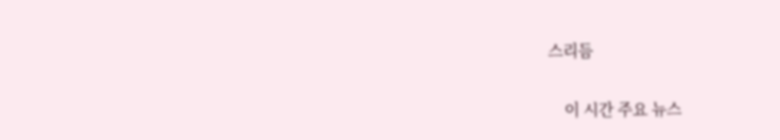스리듬

    이 시간 주요 뉴스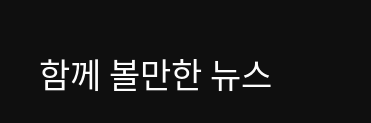함께 볼만한 뉴스